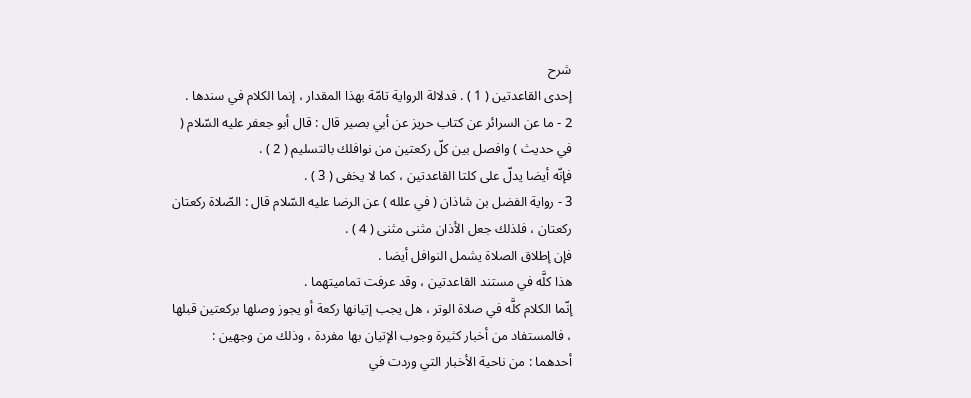شرح
إحدى القاعدتين ( 1 ) . فدلالة الرواية تامّة بهذا المقدار ، إنما الكلام في سندها .
2 - ما عن السرائر عن كتاب حريز عن أبي بصير قال : قال أبو جعفر عليه السّلام ( في حديث ) وافصل بين كلّ ركعتين من نوافلك بالتسليم ( 2 ) .
فإنّه أيضا يدلّ على كلتا القاعدتين ، كما لا يخفى ( 3 ) .
3 - رواية الفضل بن شاذان ( في علله ) عن الرضا عليه السّلام قال : الصّلاة ركعتان ركعتان ، فلذلك جعل الأذان مثنى مثنى ( 4 ) .
فإن إطلاق الصلاة يشمل النوافل أيضا .
هذا كلَّه في مستند القاعدتين ، وقد عرفت تماميتهما .
إنّما الكلام كلَّه في صلاة الوتر ، هل يجب إتيانها ركعة أو يجوز وصلها بركعتين قبلها ، فالمستفاد من أخبار كثيرة وجوب الإتيان بها مفردة ، وذلك من وجهين :
أحدهما : من ناحية الأخبار التي وردت في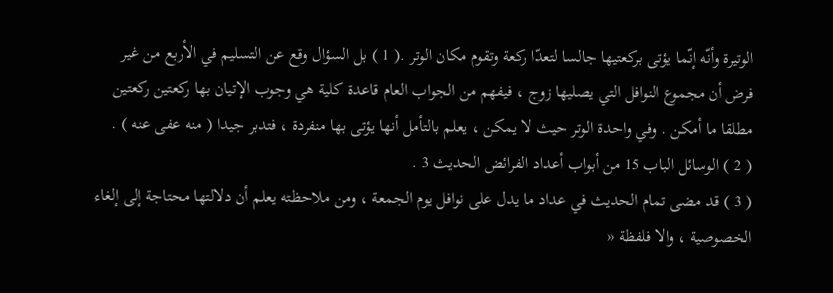الوتيرة وأنّه إنّما يؤتى بركعتيها جالسا لتعدّا ركعة وتقوم مكان الوتر .( 1 ) بل السؤال وقع عن التسليم في الأربع من غير فرض أن مجموع النوافل التي يصليها زوج ، فيفهم من الجواب العام قاعدة كلية هي وجوب الإتيان بها ركعتين ركعتين مطلقا ما أمكن . وفي واحدة الوتر حيث لا يمكن ، يعلم بالتأمل أنها يؤتى بها منفردة ، فتدبر جيدا ( منه عفى عنه ) .
( 2 ) الوسائل الباب 15 من أبواب أعداد الفرائض الحديث 3 .
( 3 ) قد مضى تمام الحديث في عداد ما يدل على نوافل يوم الجمعة ، ومن ملاحظته يعلم أن دلالتها محتاجة إلى إلغاء الخصوصية ، والا فلفظة «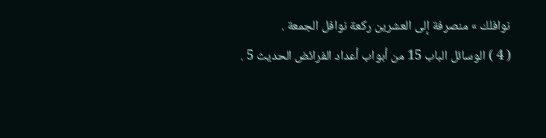نوافلك » منصرفة إلى العشرين ركعة نوافل الجمعة .
( 4 ) الوسائل الباب 15 من أبواب أعداد الفرائض الحديث 5 .